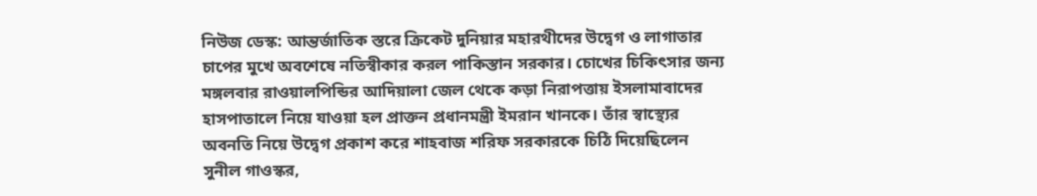নিউজ ডেস্ক: আন্তর্জাতিক স্তরে ক্রিকেট দুনিয়ার মহারথীদের উদ্বেগ ও লাগাতার চাপের মুখে অবশেষে নতিস্বীকার করল পাকিস্তান সরকার। চোখের চিকিৎসার জন্য মঙ্গলবার রাওয়ালপিন্ডির আদিয়ালা জেল থেকে কড়া নিরাপত্তায় ইসলামাবাদের হাসপাতালে নিয়ে যাওয়া হল প্রাক্তন প্রধানমন্ত্রী ইমরান খানকে। তাঁর স্বাস্থ্যের অবনতি নিয়ে উদ্বেগ প্রকাশ করে শাহবাজ শরিফ সরকারকে চিঠি দিয়েছিলেন সুনীল গাওস্কর,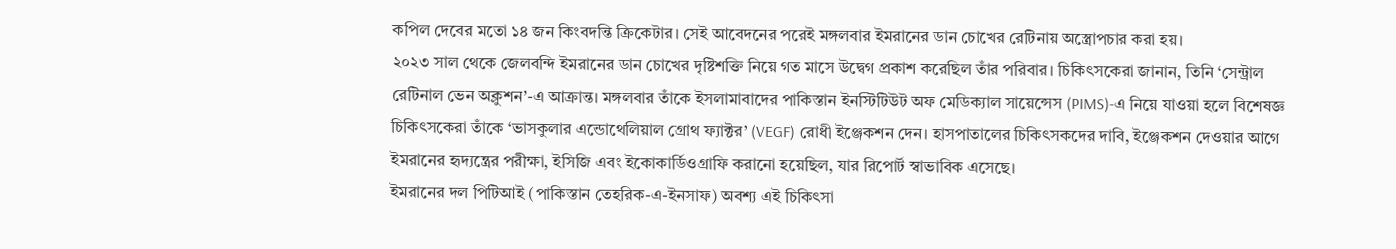কপিল দেবের মতো ১৪ জন কিংবদন্তি ক্রিকেটার। সেই আবেদনের পরেই মঙ্গলবার ইমরানের ডান চোখের রেটিনায় অস্ত্রোপচার করা হয়।
২০২৩ সাল থেকে জেলবন্দি ইমরানের ডান চোখের দৃষ্টিশক্তি নিয়ে গত মাসে উদ্বেগ প্রকাশ করেছিল তাঁর পরিবার। চিকিৎসকেরা জানান, তিনি ‘সেন্ট্রাল রেটিনাল ভেন অক্লুশন’-এ আক্রান্ত। মঙ্গলবার তাঁকে ইসলামাবাদের পাকিস্তান ইনস্টিটিউট অফ মেডিক্যাল সায়েন্সেস (PIMS)-এ নিয়ে যাওয়া হলে বিশেষজ্ঞ চিকিৎসকেরা তাঁকে ‘ভাসকুলার এন্ডোথেলিয়াল গ্রোথ ফ্যাক্টর’ (VEGF) রোধী ইঞ্জেকশন দেন। হাসপাতালের চিকিৎসকদের দাবি, ইঞ্জেকশন দেওয়ার আগে ইমরানের হৃদ্যন্ত্রের পরীক্ষা, ইসিজি এবং ইকোকার্ডিওগ্রাফি করানো হয়েছিল, যার রিপোর্ট স্বাভাবিক এসেছে।
ইমরানের দল পিটিআই (পাকিস্তান তেহরিক-এ-ইনসাফ) অবশ্য এই চিকিৎসা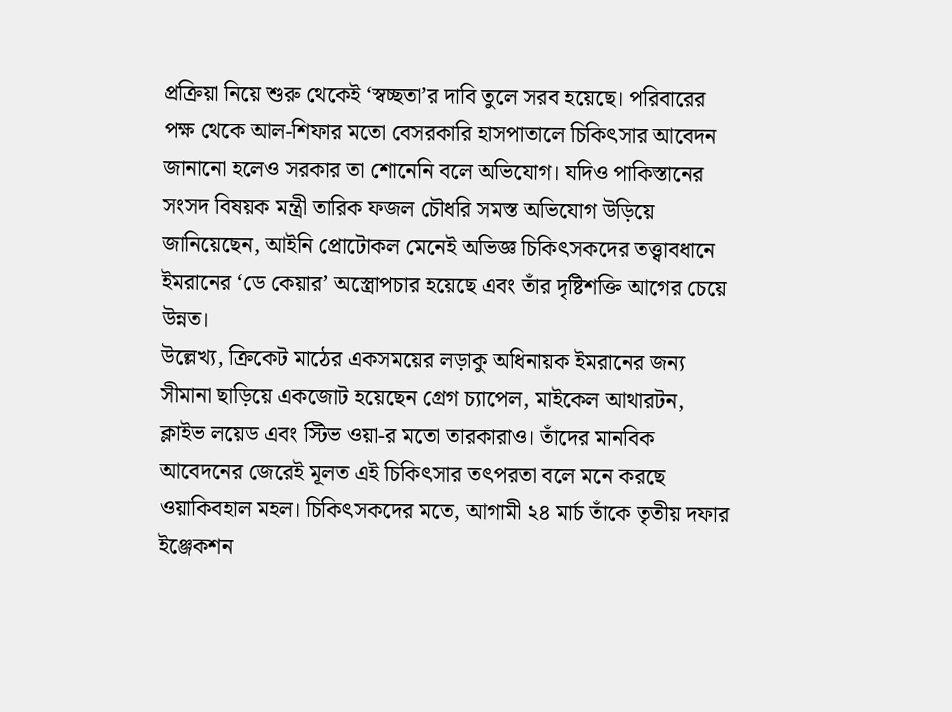প্রক্রিয়া নিয়ে শুরু থেকেই ‘স্বচ্ছতা’র দাবি তুলে সরব হয়েছে। পরিবারের পক্ষ থেকে আল-শিফার মতো বেসরকারি হাসপাতালে চিকিৎসার আবেদন জানানো হলেও সরকার তা শোনেনি বলে অভিযোগ। যদিও পাকিস্তানের সংসদ বিষয়ক মন্ত্রী তারিক ফজল চৌধরি সমস্ত অভিযোগ উড়িয়ে জানিয়েছেন, আইনি প্রোটোকল মেনেই অভিজ্ঞ চিকিৎসকদের তত্ত্বাবধানে ইমরানের ‘ডে কেয়ার’ অস্ত্রোপচার হয়েছে এবং তাঁর দৃষ্টিশক্তি আগের চেয়ে উন্নত।
উল্লেখ্য, ক্রিকেট মাঠের একসময়ের লড়াকু অধিনায়ক ইমরানের জন্য সীমানা ছাড়িয়ে একজোট হয়েছেন গ্রেগ চ্যাপেল, মাইকেল আথারটন, ক্লাইভ লয়েড এবং স্টিভ ওয়া-র মতো তারকারাও। তাঁদের মানবিক আবেদনের জেরেই মূলত এই চিকিৎসার তৎপরতা বলে মনে করছে ওয়াকিবহাল মহল। চিকিৎসকদের মতে, আগামী ২৪ মার্চ তাঁকে তৃতীয় দফার ইঞ্জেকশন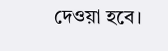দেওয়া হবে।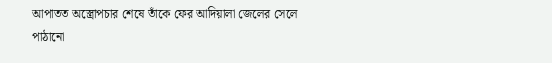আপাতত অস্ত্রোপচার শেষে তাঁকে ফের আদিয়ালা জেলের সেলে পাঠানো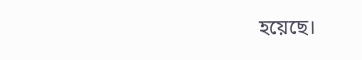হয়েছে।